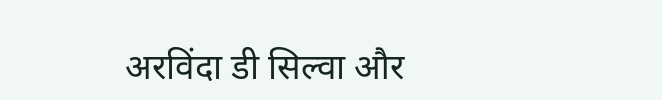अरविंदा डी सिल्वा और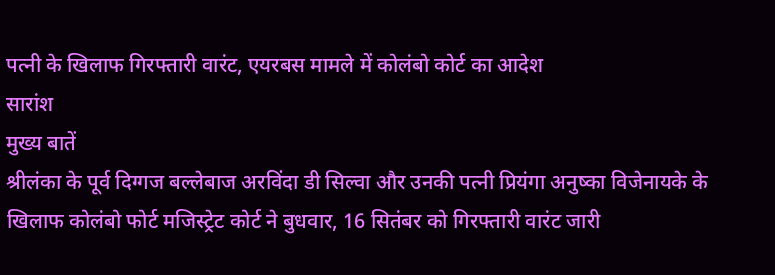पत्नी के खिलाफ गिरफ्तारी वारंट, एयरबस मामले में कोलंबो कोर्ट का आदेश
सारांश
मुख्य बातें
श्रीलंका के पूर्व दिग्गज बल्लेबाज अरविंदा डी सिल्वा और उनकी पत्नी प्रियंगा अनुष्का विजेनायके के खिलाफ कोलंबो फोर्ट मजिस्ट्रेट कोर्ट ने बुधवार, 16 सितंबर को गिरफ्तारी वारंट जारी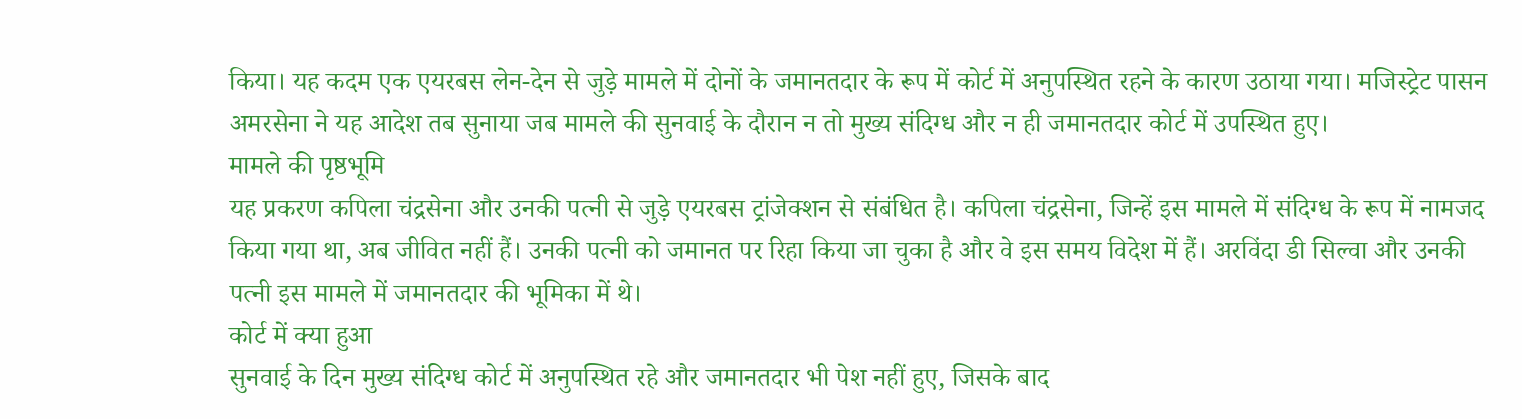किया। यह कदम एक एयरबस लेन-देन से जुड़े मामले में दोनों के जमानतदार के रूप में कोर्ट में अनुपस्थित रहने के कारण उठाया गया। मजिस्ट्रेट पासन अमरसेना ने यह आदेश तब सुनाया जब मामले की सुनवाई के दौरान न तो मुख्य संदिग्ध और न ही जमानतदार कोर्ट में उपस्थित हुए।
मामले की पृष्ठभूमि
यह प्रकरण कपिला चंद्रसेना और उनकी पत्नी से जुड़े एयरबस ट्रांजेक्शन से संबंधित है। कपिला चंद्रसेना, जिन्हें इस मामले में संदिग्ध के रूप में नामजद किया गया था, अब जीवित नहीं हैं। उनकी पत्नी को जमानत पर रिहा किया जा चुका है और वे इस समय विदेश में हैं। अरविंदा डी सिल्वा और उनकी पत्नी इस मामले में जमानतदार की भूमिका में थे।
कोर्ट में क्या हुआ
सुनवाई के दिन मुख्य संदिग्ध कोर्ट में अनुपस्थित रहे और जमानतदार भी पेश नहीं हुए, जिसके बाद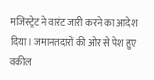मजिस्ट्रेट ने वारंट जारी करने का आदेश दिया। जमानतदारों की ओर से पेश हुए वकील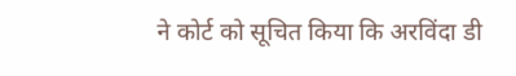ने कोर्ट को सूचित किया कि अरविंदा डी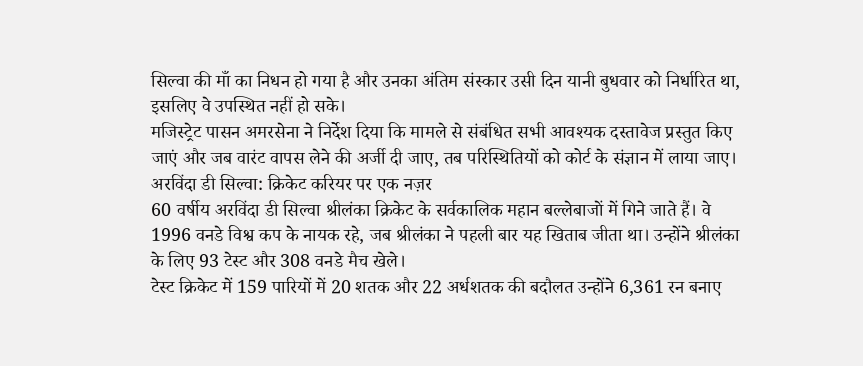सिल्वा की माँ का निधन हो गया है और उनका अंतिम संस्कार उसी दिन यानी बुधवार को निर्धारित था, इसलिए वे उपस्थित नहीं हो सके।
मजिस्ट्रेट पासन अमरसेना ने निर्देश दिया कि मामले से संबंधित सभी आवश्यक दस्तावेज प्रस्तुत किए जाएं और जब वारंट वापस लेने की अर्जी दी जाए, तब परिस्थितियों को कोर्ट के संज्ञान में लाया जाए।
अरविंदा डी सिल्वा: क्रिकेट करियर पर एक नज़र
60 वर्षीय अरविंदा डी सिल्वा श्रीलंका क्रिकेट के सर्वकालिक महान बल्लेबाजों में गिने जाते हैं। वे 1996 वनडे विश्व कप के नायक रहे, जब श्रीलंका ने पहली बार यह खिताब जीता था। उन्होंने श्रीलंका के लिए 93 टेस्ट और 308 वनडे मैच खेले।
टेस्ट क्रिकेट में 159 पारियों में 20 शतक और 22 अर्धशतक की बदौलत उन्होंने 6,361 रन बनाए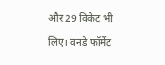और 29 विकेट भी लिए। वनडे फॉर्मेट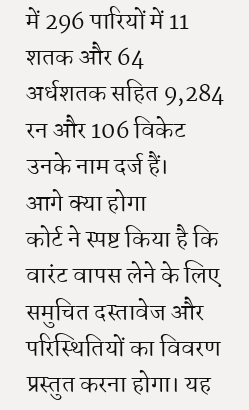में 296 पारियों में 11 शतक और 64 अर्धशतक सहित 9,284 रन और 106 विकेट उनके नाम दर्ज हैं।
आगे क्या होगा
कोर्ट ने स्पष्ट किया है कि वारंट वापस लेने के लिए समुचित दस्तावेज और परिस्थितियों का विवरण प्रस्तुत करना होगा। यह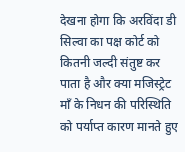देखना होगा कि अरविंदा डी सिल्वा का पक्ष कोर्ट को कितनी जल्दी संतुष्ट कर पाता है और क्या मजिस्ट्रेट माँ के निधन की परिस्थिति को पर्याप्त कारण मानते हुए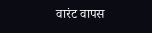वारंट वापस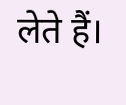लेते हैं।